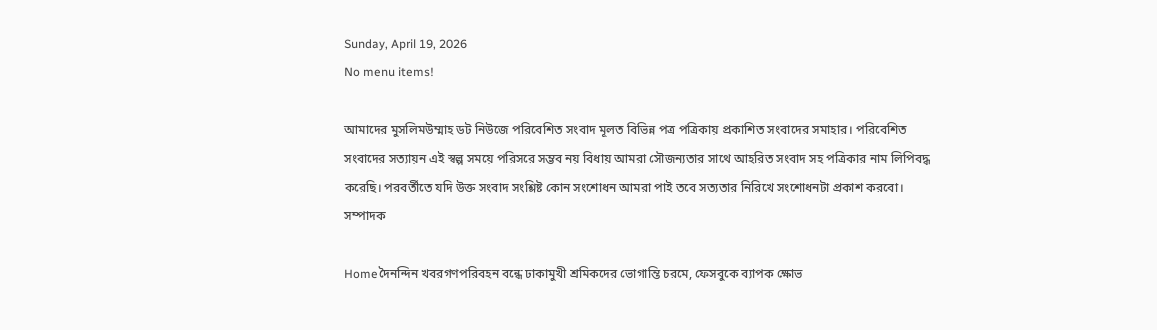Sunday, April 19, 2026
No menu items!

আমাদের মুসলিমউম্মাহ ডট নিউজে পরিবেশিত সংবাদ মূলত বিভিন্ন পত্র পত্রিকায় প্রকাশিত সংবাদের সমাহার। পরিবেশিত সংবাদের সত্যায়ন এই স্বল্প সময়ে পরিসরে সম্ভব নয় বিধায় আমরা সৌজন্যতার সাথে আহরিত সংবাদ সহ পত্রিকার নাম লিপিবদ্ধ করেছি। পরবর্তীতে যদি উক্ত সংবাদ সংশ্লিষ্ট কোন সংশোধন আমরা পাই তবে সত্যতার নিরিখে সংশোধনটা প্রকাশ করবো। সম্পাদক

Homeদৈনন্দিন খবরগণপরিবহন বন্ধে ঢাকামুখী শ্রমিকদের ভোগান্তি চরমে, ফেসবুকে ব্যাপক ক্ষোভ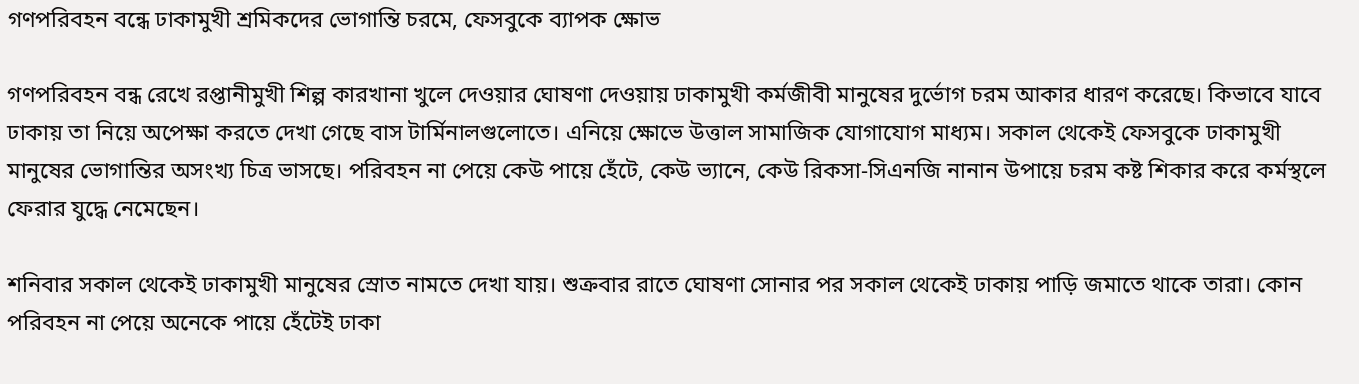গণপরিবহন বন্ধে ঢাকামুখী শ্রমিকদের ভোগান্তি চরমে, ফেসবুকে ব্যাপক ক্ষোভ

গণপরিবহন বন্ধ রেখে রপ্তানীমুখী শিল্প কারখানা খুলে দেওয়ার ঘোষণা দেওয়ায় ঢাকামুখী কর্মজীবী মানুষের দুর্ভোগ চরম আকার ধারণ করেছে। কিভাবে যাবে ঢাকায় তা নিয়ে অপেক্ষা করতে দেখা গেছে বাস টার্মিনালগুলোতে। এনিয়ে ক্ষোভে উত্তাল সামাজিক যোগাযোগ মাধ্যম। সকাল থেকেই ফেসবুকে ঢাকামুখী মানুষের ভোগান্তির অসংখ্য চিত্র ভাসছে। পরিবহন না পেয়ে কেউ পায়ে হেঁটে, কেউ ভ্যানে, কেউ রিকসা-সিএনজি নানান উপায়ে চরম কষ্ট শিকার করে কর্মস্থলে ফেরার যুদ্ধে নেমেছেন।

শনিবার সকাল থেকেই ঢাকামুখী মানুষের স্রোত নামতে দেখা যায়। শুক্রবার রাতে ঘোষণা সোনার পর সকাল থেকেই ঢাকায় পাড়ি জমাতে থাকে তারা। কোন পরিবহন না পেয়ে অনেকে পায়ে হেঁটেই ঢাকা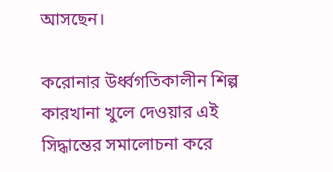আসছেন।

করোনার উর্ধ্বগতিকালীন শিল্প কারখানা খুলে দেওয়ার এই সিদ্ধান্তের সমালোচনা করে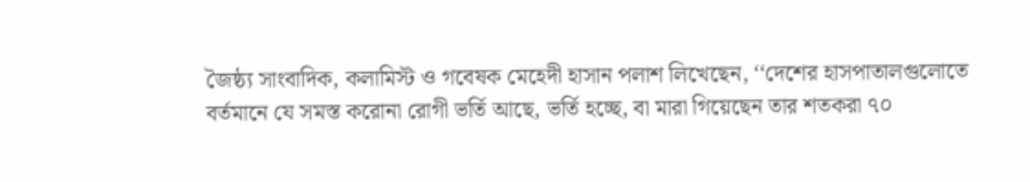জৈষ্ঠ্য সাংবাদিক, কলামিস্ট ও গবেষক মেহেদী হাসান পলাশ লিখেছেন, ‘‘দেশের হাসপাতালগুলোতে বর্তমানে যে সমস্ত করোনা রোগী ভর্তি আছে, ভর্তি হচ্ছে, বা মারা গিয়েছেন তার শতকরা ৭০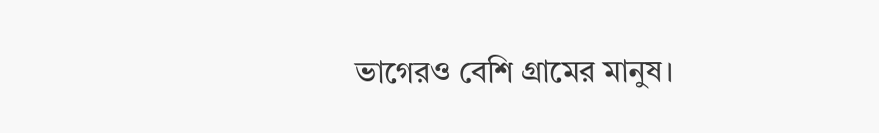ভাগেরও বেশি গ্রামের মানুষ।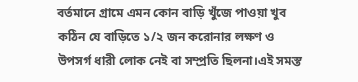বর্তমানে গ্রামে এমন কোন বাড়ি খুঁজে পাওয়া খুব কঠিন যে বাড়িতে ১/২ জন করোনার লক্ষণ ও উপসর্গ ধারী লোক নেই বা সম্প্রতি ছিলনা।এই সমস্ত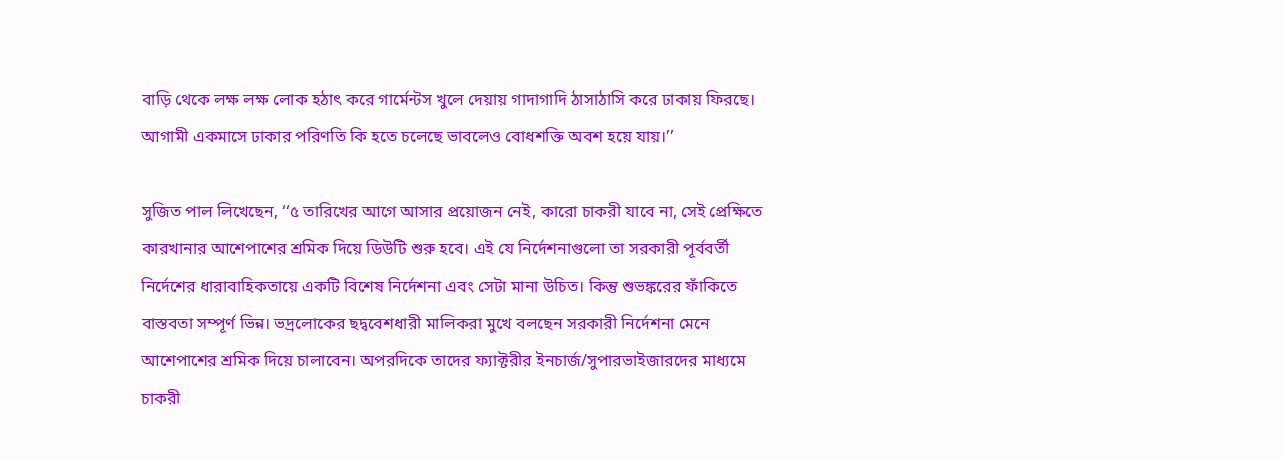বাড়ি থেকে লক্ষ লক্ষ লোক হঠাৎ করে গার্মেন্টস খুলে দেয়ায় গাদাগাদি ঠাসাঠাসি করে ঢাকায় ফিরছে। আগামী একমাসে ঢাকার পরিণতি কি হতে চলেছে ভাবলেও বোধশক্তি অবশ হয়ে যায়।’’

সুজিত পাল লিখেছেন, ‘‘৫ তারিখের আগে আসার প্রয়োজন নেই, কারো চাকরী যাবে না, সেই প্রেক্ষিতে কারখানার আশেপাশের শ্রমিক দিয়ে ডিউটি শুরু হবে। এই যে নির্দেশনাগুলো তা সরকারী পূর্ববর্তী নির্দেশের ধারাবাহিকতায়ে একটি বিশেষ নির্দেশনা এবং সেটা মানা উচিত। কিন্তু শুভঙ্করের ফাঁকিতে বাস্তবতা সম্পূর্ণ ভিন্ন। ভদ্রলোকের ছদ্ববেশধারী মালিকরা মুখে বলছেন সরকারী নির্দেশনা মেনে আশেপাশের শ্রমিক দিয়ে চালাবেন। অপরদিকে তাদের ফ্যাক্টরীর ইনচার্জ/সুপারভাইজারদের মাধ্যমে চাকরী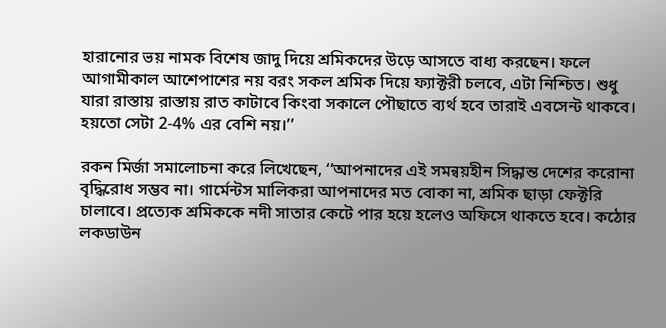হারানোর ভয় নামক বিশেষ জাদু দিয়ে শ্রমিকদের উড়ে আসতে বাধ্য করছেন। ফলে আগামীকাল আশেপাশের নয় বরং সকল শ্রমিক দিয়ে ফ্যাক্টরী চলবে, এটা নিশ্চিত। শুধু যারা রাস্তায় রাস্তায় রাত কাটাবে কিংবা সকালে পৌছাতে ব্যর্থ হবে তারাই এবসেন্ট থাকবে। হয়তো সেটা 2-4% এর বেশি নয়।’’

রকন মির্জা সমালোচনা করে লিখেছেন, ‘‘আপনাদের এই সমন্বয়হীন সিদ্ধান্ত দেশের করোনা বৃদ্ধিরোধ সম্ভব না। গার্মেন্টস মালিকরা আপনাদের মত বোকা না, শ্রমিক ছাড়া ফেক্টরি চালাবে। প্রত্যেক শ্রমিককে নদী সাতার কেটে পার হয়ে হলেও অফিসে থাকতে হবে। কঠোর লকডাউন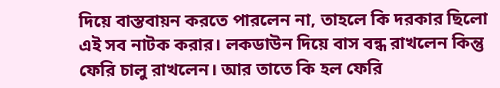দিয়ে বাস্তবায়ন করতে পারলেন না, তাহলে কি দরকার ছিলো এই সব নাটক করার। লকডাউন দিয়ে বাস বন্ধ রাখলেন কিন্তু ফেরি চালু রাখলেন। আর তাতে কি হল ফেরি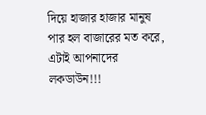দিয়ে হাজার হাজার মানুষ পার হল বাজারের মত করে, এটাই আপনাদের লকডাউন!!!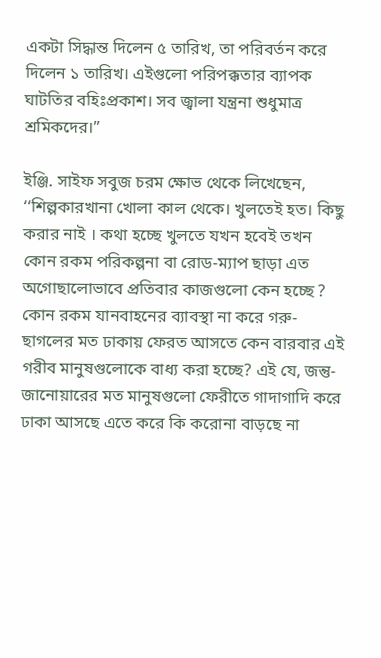একটা সিদ্ধান্ত দিলেন ৫ তারিখ, তা পরিবর্তন করে দিলেন ১ তারিখ। এইগুলো পরিপক্কতার ব্যাপক ঘাটতির বহিঃপ্রকাশ। সব জ্বালা যন্ত্রনা শুধুমাত্র শ্রমিকদের।’’

ইঞ্জি. সাইফ সবুজ চরম ক্ষোভ থেকে লিখেছেন, ‘‘শিল্পকারখানা খোলা কাল থেকে। খুলতেই হত। কিছু করার নাই । কথা হচ্ছে খুলতে যখন হবেই তখন কোন রকম পরিকল্পনা বা রোড-ম্যাপ ছাড়া এত অগোছালোভাবে প্রতিবার কাজগুলো কেন হচ্ছে ? কোন রকম যানবাহনের ব্যাবস্থা না করে গরু-ছাগলের মত ঢাকায় ফেরত আসতে কেন বারবার এই গরীব মানুষগুলোকে বাধ্য করা হচ্ছে? এই যে, জন্তু-জানোয়ারের মত মানুষগুলো ফেরীতে গাদাগাদি করে ঢাকা আসছে এতে করে কি করোনা বাড়ছে না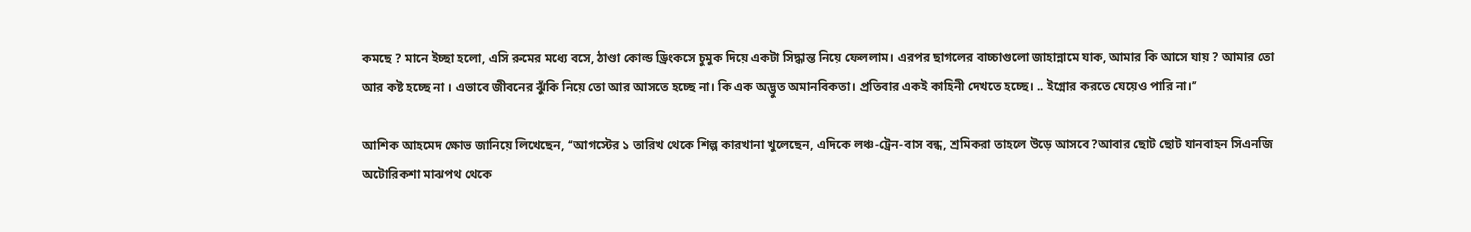কমছে ? মানে ইচ্ছা হলো, এসি রুমের মধ্যে বসে, ঠাণ্ডা কোল্ড ড্রিংকসে চুমুক দিয়ে একটা সিদ্ধান্ত নিয়ে ফেললাম। এরপর ছাগলের বাচ্চাগুলো জাহান্নামে যাক, আমার কি আসে যায় ? আমার তো আর কষ্ট হচ্ছে না । এভাবে জীবনের ঝুঁকি নিয়ে তো আর আসতে হচ্ছে না। কি এক অদ্ভুত অমানবিকতা। প্রতিবার একই কাহিনী দেখতে হচ্ছে। .. ইগ্নোর করতে যেয়েও পারি না।’’

আশিক আহমেদ ক্ষোভ জানিয়ে লিখেছেন, ‘‘আগস্টের ১ তারিখ থেকে শিল্প কারখানা খুলেছেন, এদিকে লঞ্চ-ট্রেন-বাস বন্ধ, শ্রমিকরা তাহলে উড়ে আসবে?আবার ছোট ছোট যানবাহন সিএনজি অটোরিকশা মাঝপথ থেকে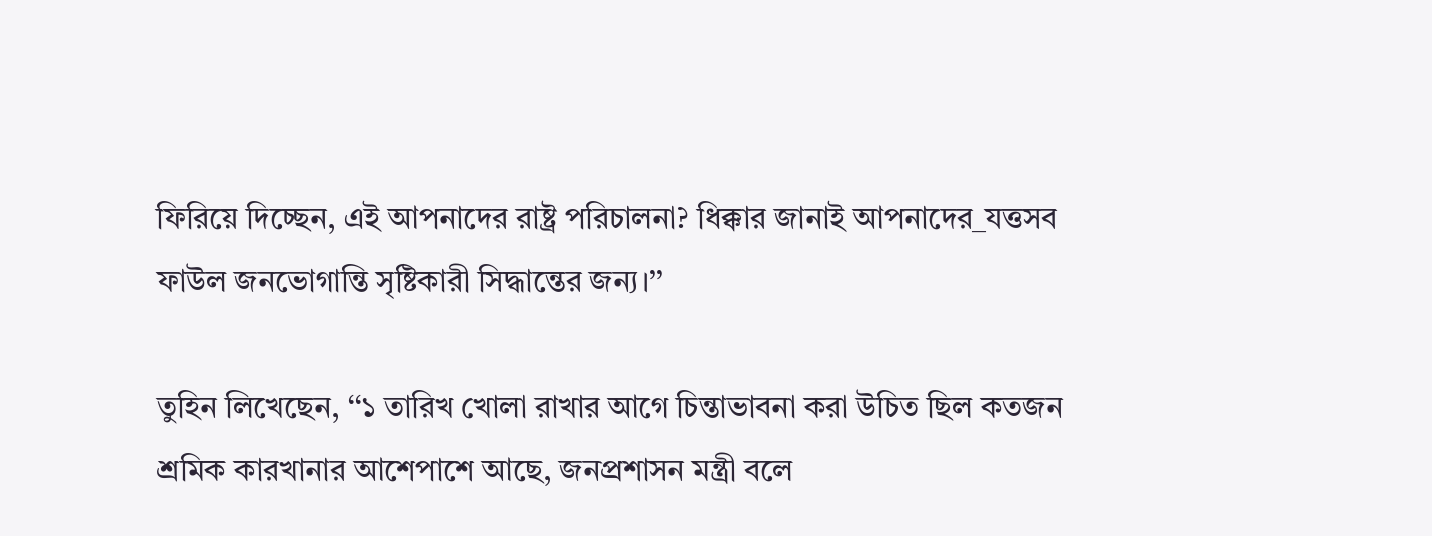ফিরিয়ে দিচ্ছেন, এই আপনাদের রাষ্ট্র পরিচালনা? ধিক্কার জানাই আপনাদের_যত্তসব ফাউল জনভোগান্তি সৃষ্টিকারী সিদ্ধান্তের জন্য।’’

তুহিন লিখেছেন, ‘‘১ তারিখ খোলা রাখার আগে চিন্তাভাবনা করা উচিত ছিল কতজন শ্রমিক কারখানার আশেপাশে আছে, জনপ্রশাসন মন্ত্রী বলে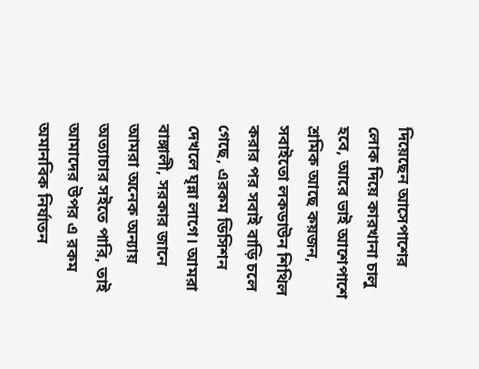দিয়েছেন আসেপাশের লোক দিয়ে কারখানা চালু হবে, আরে ভাই আশেপাশে শ্রমিক আছে কয়জন, সবাইতো লকডাউন শিথিল করার পর সবাই বাড়ি চলে গেছে, এরকম ডিসিশন দেখলে ঘৃন্না লাগে। আমরা বাঙ্গালী, সরকার জানে আমরা অনেক অন্যায় অত্যাচার সইতে পারি, তাই আমাদের উপর এ রকম অমানবিক নির্যাতন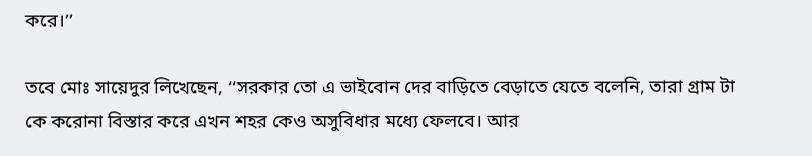করে।’’

তবে মোঃ সায়েদুর লিখেছেন, ‘‘সরকার তো এ ভাইবোন দের বাড়িতে বেড়াতে যেতে বলেনি, তারা গ্রাম টা কে করোনা বিস্তার করে এখন শহর কেও অসুবিধার মধ্যে ফেলবে। আর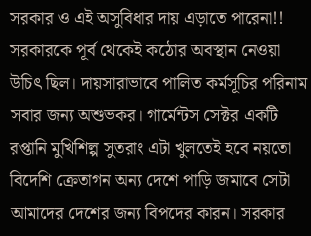সরকার ও এই অসুবিধার দায় এড়াতে পারেনা!! সরকারকে পূর্ব থেকেই কঠোর অবস্থান নেওয়া উচিৎ ছিল। দায়সারাভাবে পালিত কর্মসূচির পরিনাম সবার জন্য অশুভকর। গার্মেন্টস সেক্টর একটি রপ্তানি মুখিশিল্প সুতরাং এটা খুলতেই হবে নয়তো বিদেশি ক্রেতাগন অন্য দেশে পাড়ি জমাবে সেটা আমাদের দেশের জন্য বিপদের কারন। সরকার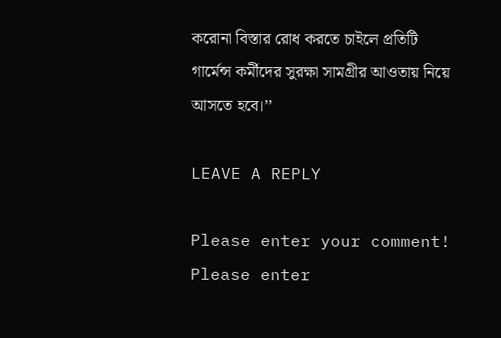করোনা বিস্তার রোধ করতে চাইলে প্রতিটি গার্মেন্স কর্মীদের সুরক্ষা সামগ্রীর আওতায় নিয়ে আসতে হবে।’’

LEAVE A REPLY

Please enter your comment!
Please enter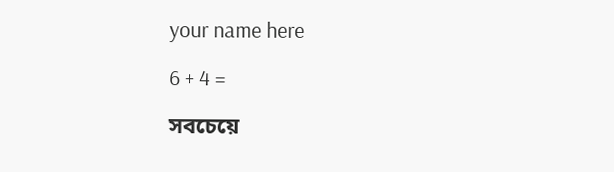your name here

6 + 4 =

সবচেয়ে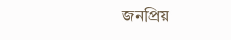জনপ্রিয়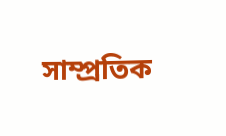সাম্প্রতিক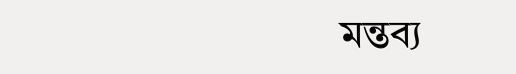মন্তব্য